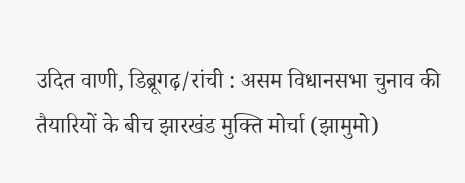उदित वाणी, डिब्रूगढ़/रांची : असम विधानसभा चुनाव की तैयारियों के बीच झारखंड मुक्ति मोर्चा (झामुमो)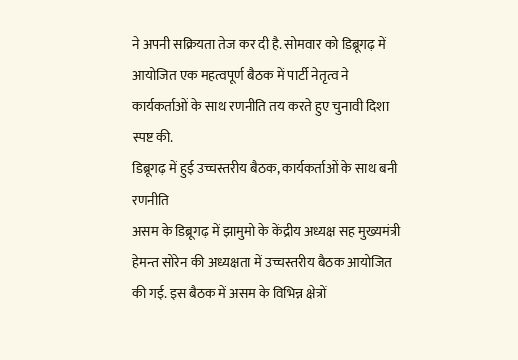ने अपनी सक्रियता तेज कर दी है. सोमवार को डिब्रूगढ़ में आयोजित एक महत्वपूर्ण बैठक में पार्टी नेतृत्व ने कार्यकर्ताओं के साथ रणनीति तय करते हुए चुनावी दिशा स्पष्ट की.
डिब्रूगढ़ में हुई उच्चस्तरीय बैठक, कार्यकर्ताओं के साथ बनी रणनीति
असम के डिब्रूगढ़ में झामुमो के केंद्रीय अध्यक्ष सह मुख्यमंत्री हेमन्त सोरेन की अध्यक्षता में उच्चस्तरीय बैठक आयोजित की गई. इस बैठक में असम के विभिन्न क्षेत्रों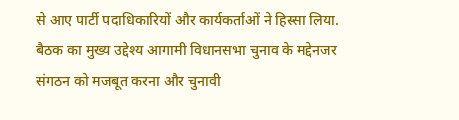से आए पार्टी पदाधिकारियों और कार्यकर्ताओं ने हिस्सा लिया. बैठक का मुख्य उद्देश्य आगामी विधानसभा चुनाव के मद्देनजर संगठन को मजबूत करना और चुनावी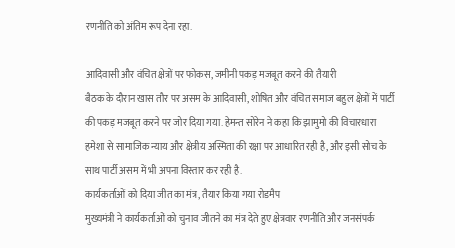रणनीति को अंतिम रूप देना रहा.

आदिवासी और वंचित क्षेत्रों पर फोकस, जमीनी पकड़ मजबूत करने की तैयारी
बैठक के दौरान खास तौर पर असम के आदिवासी, शोषित और वंचित समाज बहुल क्षेत्रों में पार्टी की पकड़ मजबूत करने पर जोर दिया गया. हेमन्त सोरेन ने कहा कि झामुमो की विचारधारा हमेशा से सामाजिक न्याय और क्षेत्रीय अस्मिता की रक्षा पर आधारित रही है, और इसी सोच के साथ पार्टी असम में भी अपना विस्तार कर रही है.
कार्यकर्ताओं को दिया जीत का मंत्र, तैयार किया गया रोडमैप
मुख्यमंत्री ने कार्यकर्ताओं को चुनाव जीतने का मंत्र देते हुए क्षेत्रवार रणनीति और जनसंपर्क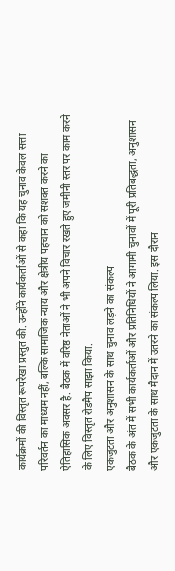कार्यक्रमों की विस्तृत रूपरेखा प्रस्तुत की. उन्होंने कार्यकर्ताओं से कहा कि यह चुनाव केवल सत्ता परिवर्तन का माध्यम नहीं, बल्कि सामाजिक न्याय और क्षेत्रीय पहचान को सशक्त करने का ऐतिहासिक अवसर है. बैठक में वरिष्ठ नेताओं ने भी अपने विचार रखते हुए जमीनी स्तर पर काम करने के लिए विस्तृत रोडमैप साझा किया.
एकजुटता और अनुशासन के साथ चुनाव लड़ने का संकल्प
बैठक के अंत में सभी कार्यकर्ताओं और प्रतिनिधियों ने आगामी चुनावों में पूरी प्रतिबद्धता, अनुशासन और एकजुटता के साथ मैदान में उतरने का संकल्प लिया. इस दौरान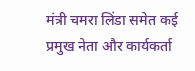मंत्री चमरा लिंडा समेत कई प्रमुख नेता और कार्यकर्ता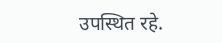उपस्थित रहे.